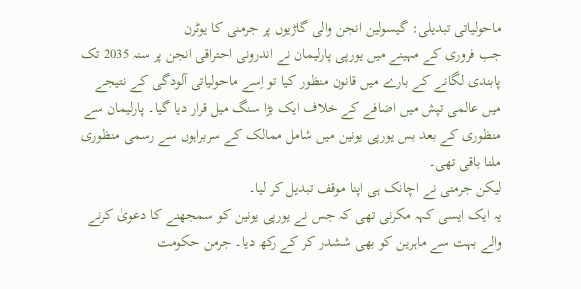ماحولیاتی تبدیلی: گیسولین انجن والی گاڑیوں پر جرمنی کا یوٹرن
جب فروری کے مہینے میں یورپی پارلیمان نے اندرونی احتراقی انجن پر سنہ 2035 تک پابندی لگانے کے بارے میں قانون منظور کیا تو اِسے ماحولیاتی آلودگی کے نتیجے میں عالمی تپش میں اضافے کے خلاف ایک بڑا سنگ میل قرار دیا گیا۔ پارلیمان سے منظوری کے بعد بس یورپی یونین میں شامل ممالک کے سربراہوں سے رسمی منظوری ملنا باقی تھی۔
لیکن جرمنی نے اچانک ہی اپنا موقف تبدیل کر لیا۔
یہ ایک ایسی کہہ مکرنی تھی کہ جس نے یورپی یونین کو سمجھنے کا دعویٰ کرنے والے بہت سے ماہرین کو بھی ششدر کر کے رکھ دیا۔ جرمن حکومت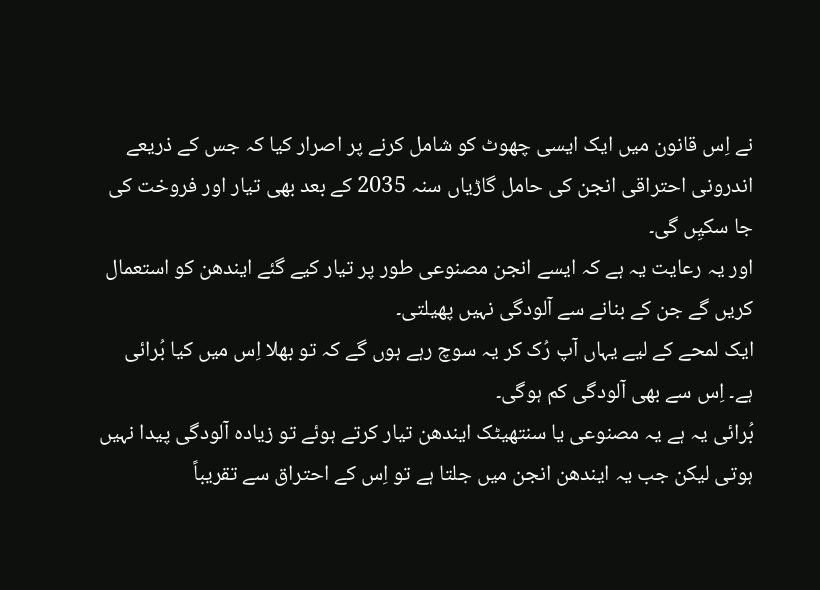نے اِس قانون میں ایک ایسی چھوٹ کو شامل کرنے پر اصرار کیا کہ جس کے ذریعے اندرونی احتراقی انجن کی حامل گاڑیاں سنہ 2035 کے بعد بھی تیار اور فروخت کی جا سکیِں گی۔
اور یہ رعایت یہ ہے کہ ایسے انجن مصنوعی طور پر تیار کیے گئے ایندھن کو استعمال کریں گے جن کے بنانے سے آلودگی نہیں پھیلتی۔
ایک لمحے کے لیے یہاں آپ رُک کر یہ سوچ رہے ہوں گے کہ تو بھلا اِس میں کیا بُرائی ہے۔ اِس سے بھی آلودگی کم ہوگی۔
بُرائی یہ ہے یہ مصنوعی یا سنتھیٹک ایندھن تیار کرتے ہوئے تو زیادہ آلودگی پیدا نہیں ہوتی لیکن جب یہ ایندھن انجن میں جلتا ہے تو اِس کے احتراق سے تقریباً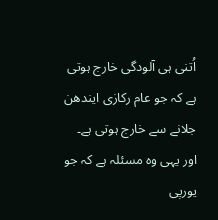اُتنی ہی آلودگی خارج ہوتی ہے کہ جو عام رکازی ایندھن جلانے سے خارج ہوتی ہے۔
اور یہی وہ مسئلہ ہے کہ جو یورپی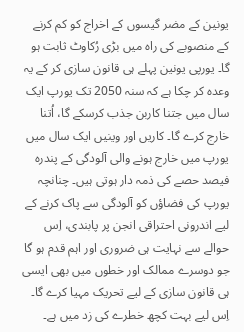یونین کے مضر گیسوں کے اخراج کو کم کرنے کے منصوبے کی راہ میں بڑی رُکاوٹ ثابت ہو گا۔ یورپی یونین پہلے ہی قانون سازی کر کے یہ وعدہ کر چکا ہے کہ سنہ 2050 تک یورپ ایک سال میں جتنا کاربن جذب کرسکے گا، اُتنا خارج کرے گا۔ کاریں اور وینیں ایک سال میں یورپ میں خارج ہونے والی آلودگی کے پندرہ فیصد حصے کی ذمہ دار ہوتی ہیں۔ چنانچہ یورپ کی فضاؤں کو آلودگی سے پاک کرنے کے لیے اندرونی احتراقی انجن پر پابندی، اِس حوالے سے نہایت ہی ضروری اور اہم قدم ہو گا جو دوسرے ممالک اور خطوں میں بھی ایسی ہی قانون سازی کے لیے تحریک مہیا کرے گا۔
اِس لیے بہت کچھ خطرے کی زد میں ہے۔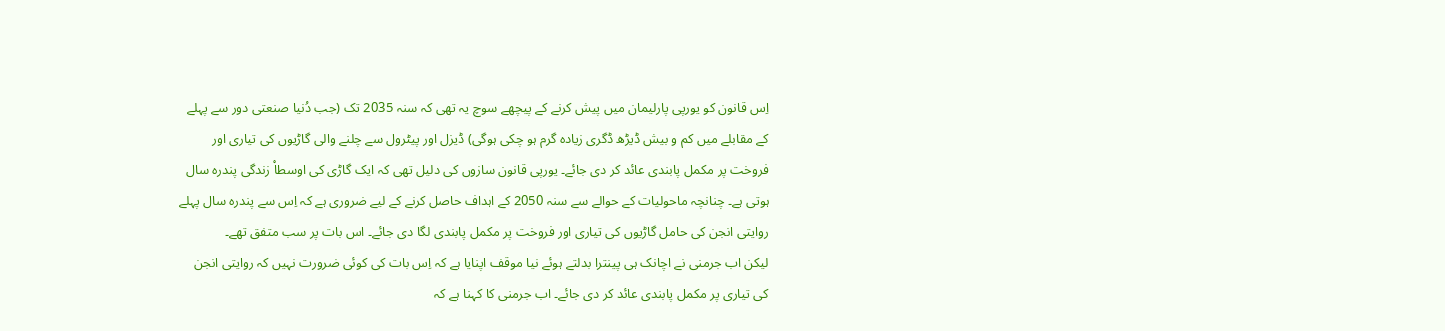اِس قانون کو یورپی پارلیمان میں پیش کرنے کے پیچھے سوچ یہ تھی کہ سنہ 2035 تک (جب دُنیا صنعتی دور سے پہلے کے مقابلے میں کم و بیش ڈیڑھ ڈگری زیادہ گرم ہو چکی ہوگی) ڈیزل اور پیٹرول سے چلنے والی گاڑیوں کی تیاری اور فروخت پر مکمل پابندی عائد کر دی جائے۔ یورپی قانون سازوں کی دلیل تھی کہ ایک گاڑی کی اوسطاْ زندگی پندرہ سال ہوتی ہے۔ چنانچہ ماحولیات کے حوالے سے سنہ 2050 کے اہداف حاصل کرنے کے لیے ضروری ہے کہ اِس سے پندرہ سال پہلے روایتی انجن کی حامل گاڑیوں کی تیاری اور فروخت پر مکمل پابندی لگا دی جائے۔ اس بات پر سب متفق تھے۔
لیکن اب جرمنی نے اچانک ہی پینترا بدلتے ہوئے نیا موقف اپنایا ہے کہ اِس بات کی کوئی ضرورت نہیں کہ روایتی انجن کی تیاری پر مکمل پابندی عائد کر دی جائے۔ اب جرمنی کا کہنا ہے کہ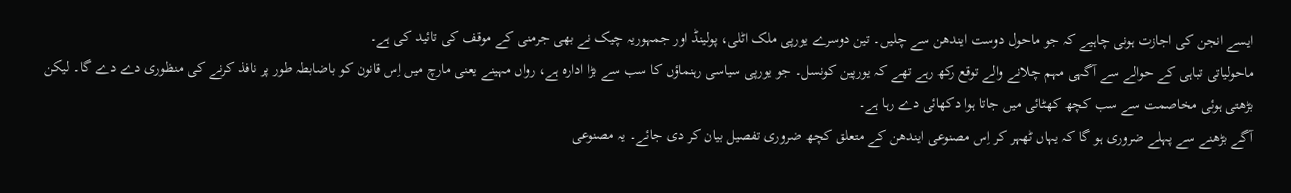ایسے انجن کی اجازت ہونی چاہیے کہ جو ماحول دوست ایندھن سے چلیں۔ تین دوسرے یورپی ملک اٹلی، پولینڈ اور جمہوریہ چیک نے بھی جرمنی کے موقف کی تائید کی ہے۔
ماحولیاتی تباہی کے حوالے سے آگہی مہم چلانے والے توقع رکھ رہے تھے کہ یورپین کونسل۔ جو یورپی سیاسی رہنماؤں کا سب سے بڑا ادارہ ہے، رواں مہینے یعنی مارچ میں اِس قانون کو باضابطہ طور پر نافذ کرنے کی منظوری دے دے گا۔ لیکن بڑھتی ہوئی مخاصمت سے سب کچھ کھٹائی میں جاتا ہوا دکھائی دے رہا ہے۔
آگے بڑھنے سے پہلے ضروری ہو گا کہ یہاں ٹھہر کر اِس مصنوعی ایندھن کے متعلق کچھ ضروری تفصیل بیان کر دی جائے۔ یہ مصنوعی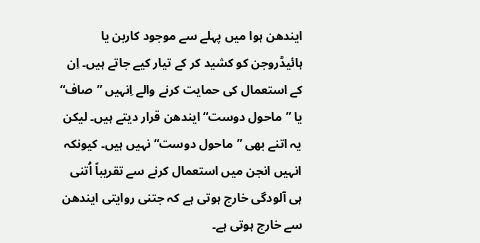ایندھن ہوا میں پہلے سے موجود کاربن یا ہائیڈروجن کو کشید کر کے تیار کیے جاتے ہیں۔ اِن کے استعمال کی حمایت کرنے والے اِنہیں ”صاف“ یا ”ماحول دوست“ ایندھن قرار دیتے ہیں۔ لیکن یہ اتنے بھی ”ماحول دوست“ نہیں ہیں۔ کیونکہ انہیں انجن میں استعمال کرنے سے تقریباً اُتنی ہی آلودگی خارج ہوتی ہے کہ جتنی روایتی ایندھن سے خارج ہوتی ہے۔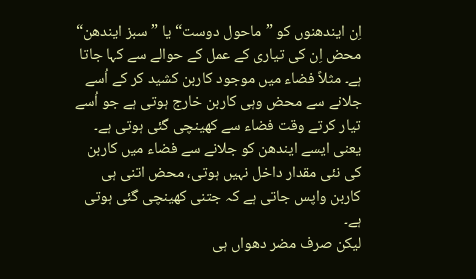اِن ایندھنوں کو ”ماحول دوست“ یا ”سبز ایندھن“ محض اِن کی تیاری کے عمل کے حوالے سے کہا جاتا ہے۔ مثلاً فضاء میں موجود کاربن کشید کر کے اُسے جلانے سے محض وہی کاربن خارج ہوتی ہے جو اُسے تیار کرتے وقت فضاء سے کھینچی گئی ہوتی ہے۔ یعنی ایسے ایندھن کو جلانے سے فضاء میں کاربن کی نئی مقدار داخل نہیں ہوتی، محض اتنی ہی کاربن واپس جاتی ہے کہ جتنی کھینچی گئی ہوتی ہے۔
لیکن صرف مضر دھواں ہی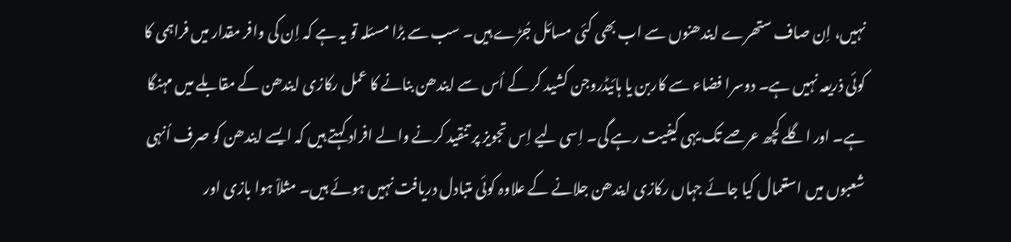نہیں، اِن صاف ستھرے ایندھنوں سے اب بھی کئی مسائل جُڑے ہیں۔ سب سے بڑا مسئلہ تو یہ ہے کہ اِن کی وافر مقدار میں فراہمی کا کوئی ذریعہ نہیں ہے۔ دوسرا فضاء سے کاربن یا ہائیڈروجن کشید کر کے اُس سے ایندھن بنانے کا عمل رکازی ایندھن کے مقابلے میں مہنگا ہے۔ اور اگلے کچھ عرصے تک یہی کیفیت رہے گی۔ اِسی لیے اِس تجویز پر تنقید کرنے والے افراد کہتے ہیں کہ ایسے ایندھن کو صرف اُنہی شعبوں میں استعمال کیا جائے جہاں رکازی ایندھن جلانے کے علاوہ کوئی متبادل دریافت نہیں ہوئے ہیں۔ مثلاْ ہوا بازی اور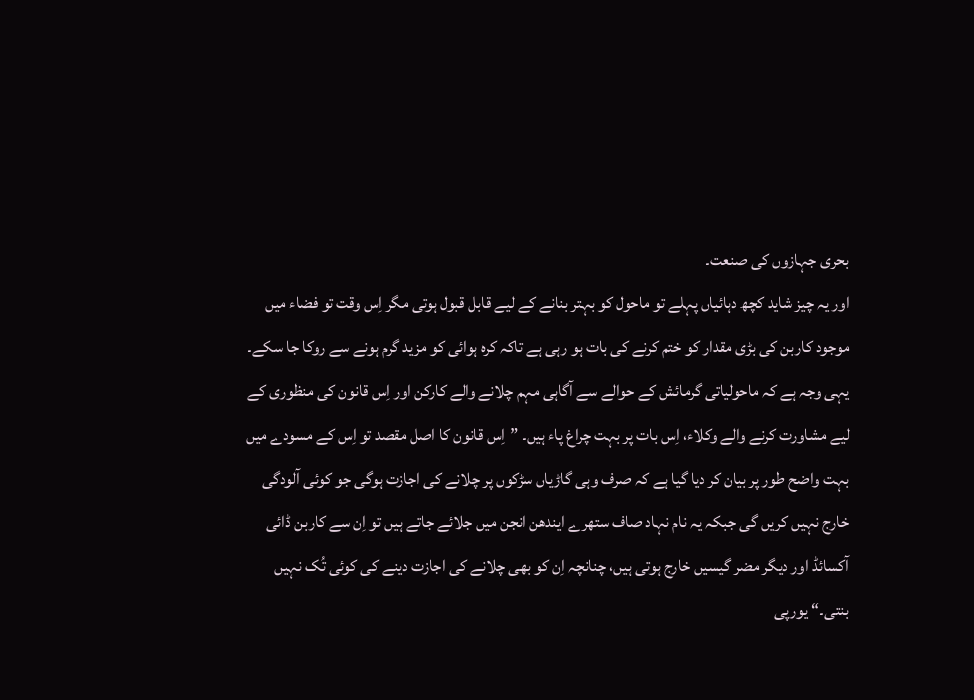بحری جہازوں کی صنعت۔
اور یہ چیز شاید کچھ دہائیاں پہلے تو ماحول کو بہتر بنانے کے لیے قابل قبول ہوتی مگر اِس وقت تو فضاء میں موجود کاربن کی بڑی مقدار کو ختم کرنے کی بات ہو رہی ہے تاکہ کرہ ہوائی کو مزید گرم ہونے سے روکا جا سکے۔
یہی وجہ ہے کہ ماحولیاتی گرمائش کے حوالے سے آگاہی مہم چلانے والے کارکن اور اِس قانون کی منظوری کے لیے مشاورت کرنے والے وکلاء، اِس بات پر بہت چراغ پاء ہیں۔ ”اِس قانون کا اصل مقصد تو اِس کے مسودے میں بہت واضح طور پر بیان کر دیا گیا ہے کہ صرف وہی گاڑیاں سڑکوں پر چلانے کی اجازت ہوگی جو کوئی آلودگی خارج نہیں کریں گی جبکہ یہ نام نہاد صاف ستھرے ایندھن انجن میں جلائے جاتے ہیں تو اِن سے کاربن ڈائی آکسائڈ اور دیگر مضر گیسیں خارج ہوتی ہیں، چنانچہ اِن کو بھی چلانے کی اجازت دینے کی کوئی تُک نہیں بنتی۔“ یورپی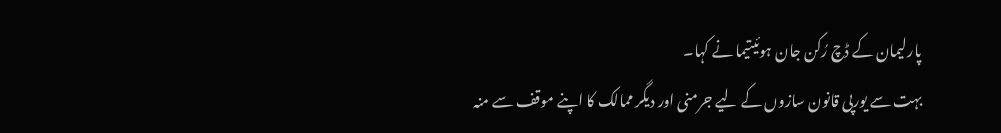پارلیمان کے ڈچ رُکن جان ہوئیتیما نے کہا۔
بہت سے یورپی قانون سازوں کے لیے جرمنی اور دیگر ممالک کا اپنے موقف سے منہ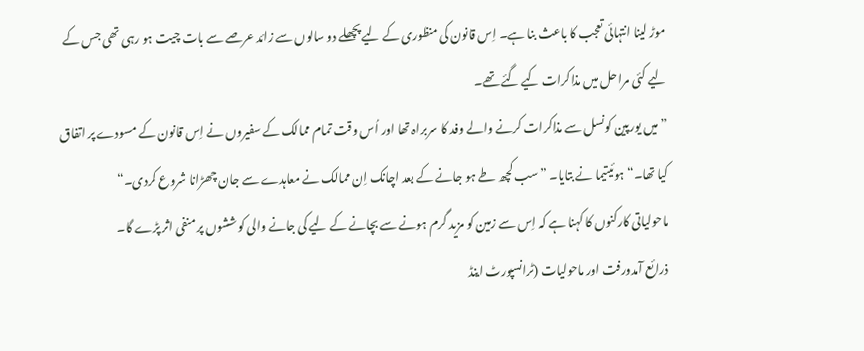موڑ لینا انتہائی تعجب کا باعث بنا ہے۔ اِس قانون کی منظوری کے لیے پچھلے دو سالوں سے زائد عرصے سے بات چیت ہو رہی تھی جس کے لیے کئی مراحل میں مذاکرات کیے گئے تھے۔
”میں یورپین کونسل سے مذاکرات کرنے والے وفد کا سربراہ تھا اور اُس وقت تمام ممالک کے سفیروں نے اِس قانون کے مسودے پر اتفاق کیا تھا۔“ ہوئیتیما نے بتایا۔ ”سب کچھ طے ہو جانے کے بعد اچانک اِن ممالک نے معاہدے سے جان چھڑانا شروع کردی۔“
ماحولیاتی کارکنوں کا کہنا ہے کہ اِس سے زمین کو مزید گرم ہونے سے بچانے کے لیے کی جانے والی کوششوں پر منفی اثر پڑے گا۔
ذرائع آمدورفت اور ماحولیات (ٹرانسپورٹ اینڈ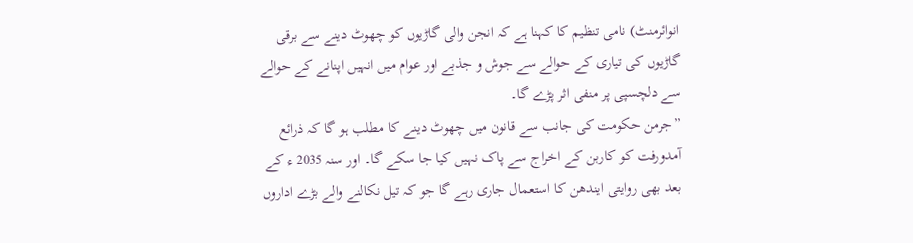انوائرمنٹ) نامی تنظیم کا کہنا ہے کہ انجن والی گاڑیوں کو چھوٹ دینے سے برقی گاڑیوں کی تیاری کے حوالے سے جوش و جذبے اور عوام میں انہیں اپنانے کے حوالے سے دلچسپی پر منفی اثر پڑے گا۔
”جرمن حکومت کی جانب سے قانون میں چھوٹ دینے کا مطلب ہو گا کہ ذرائع آمدورفت کو کاربن کے اخراج سے پاک نہیں کیا جا سکے گا۔ اور سنہ 2035 ء کے بعد بھی روایتی ایندھن کا استعمال جاری رہے گا جو کہ تیل نکالنے والے بڑے اداروں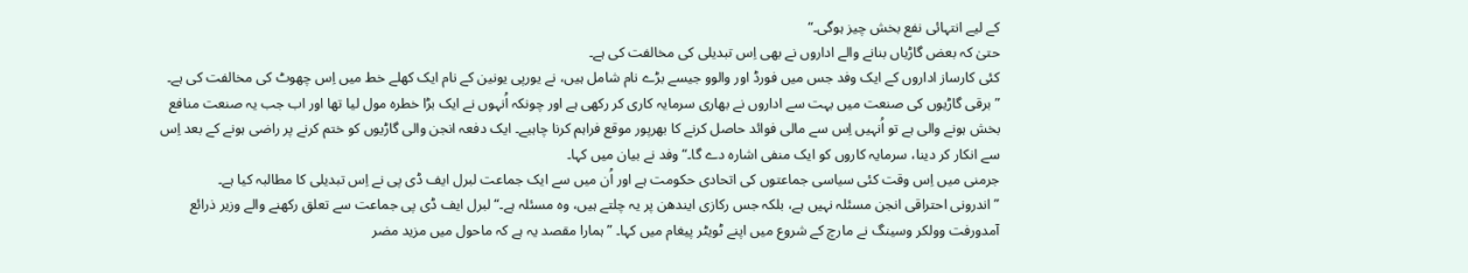کے لیے انتہائی نفع بخش چیز ہوگی۔“
حتیٰ کہ بعض گاڑیاں بنانے والے اداروں نے بھی اِس تبدیلی کی مخالفت کی ہے۔
کئی کارساز اداروں کے ایک وفد جس میں فورڈ اور والوو جیسے بڑے نام شامل ہیں، نے یورپی یونین کے نام ایک کھلے خط میں اِس چھوٹ کی مخالفت کی ہے۔
”برقی گاڑیوں کی صنعت میں بہت سے اداروں نے بھاری سرمایہ کاری کر رکھی ہے اور چونکہ اُنہوں نے ایک بڑا خطرہ مول لیا تھا اور اب جب یہ صنعت منافع بخش ہونے والی ہے تو اُنہیں اِس سے مالی فوائد حاصل کرنے کا بھرپور موقع فراہم کرنا چاہیے۔ ایک دفعہ انجن والی گاڑیوں کو ختم کرنے پر راضی ہونے کے بعد اِس سے انکار کر دینا، سرمایہ کاروں کو ایک منفی اشارہ دے گا۔“ وفد نے بیان میں کہا۔
جرمنی میں اِس وقت کئی سیاسی جماعتوں کی اتحادی حکومت ہے اور اُن میں سے ایک جماعت لبرل ایف ڈی پی نے اِس تبدیلی کا مطالبہ کیا ہے۔
”اندرونی احتراقی انجن مسئلہ نہیں ہے، بلکہ جس رکازی ایندھن پر یہ چلتے ہیں، وہ مسئلہ ہے۔“ لبرل ایف ڈی پی جماعت سے تعلق رکھنے والے وزیر ذرائع آمدورفت وولکر وسینگ نے مارچ کے شروع میں اپنے ٹویٹر پیغام میں کہا۔ ”ہمارا مقصد یہ ہے کہ ماحول میں مزید مضر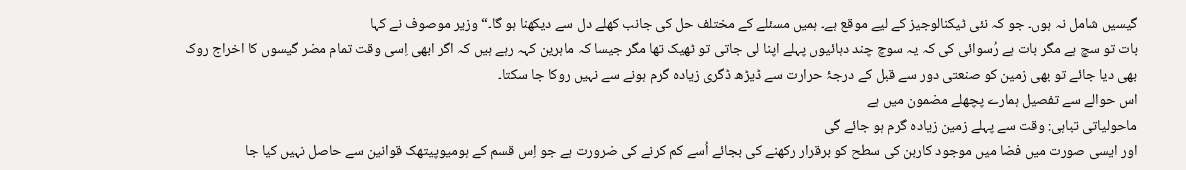گیسیں شامل نہ ہوں۔ جو کہ نئی ٹیکنالوجیز کے لیے موقع ہے۔ ہمیں مسئلے کے مختلف حل کی جانب کھلے دل سے دیکھنا ہو گا۔“ وزیر موصوف نے کہا
بات تو سچ ہے مگر بات ہے رُسوائی کی کہ یہ سوچ چند دہائیوں پہلے اپنا لی جاتی تو ٹھیک تھا مگر جیسا کہ ماہرین کہہ رہے ہیں کہ اگر ابھی اِسی وقت تمام مضر گیسوں کا اخراج روک بھی دیا جائے تو بھی زمین کو صنعتی دور سے قبل کے درجۂ حرارت سے ڈیڑھ ڈگری زیادہ گرم ہونے سے نہیں روکا جا سکتا۔
اس حوالے سے تفصیل ہمارے پچھلے مضمون میں ہے
ماحولیاتی تباہی: وقت سے پہلے زمین زیادہ گرم ہو جائے گی
اور ایسی صورت میں فضا میں موجود کاربن کی سطح کو برقرار رکھنے کی بجائے اُسے کم کرنے کی ضرورت ہے جو اِس قسم کے ہومیوپیتھک قوانین سے حاصل نہیں کیا جا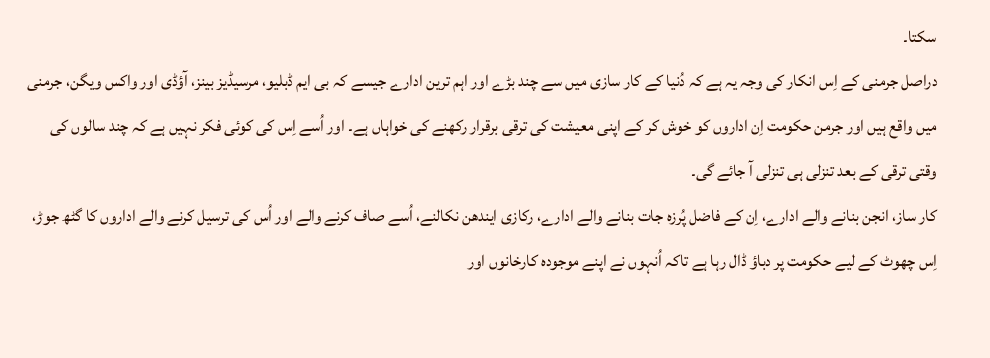سکتا۔
دراصل جرمنی کے اِس انکار کی وجہ یہ ہے کہ دُنیا کے کار سازی میں سے چند بڑے اور اہم ترین ادارے جیسے کہ بی ایم ڈبلیو، مرسیڈیز بینز، آؤڈی اور واکس ویگن، جرمنی میں واقع ہیں اور جرمن حکومت اِن اداروں کو خوش کر کے اپنی معیشت کی ترقی برقرار رکھنے کی خواہاں ہے۔ اور اُسے اِس کی کوئی فکر نہیں ہے کہ چند سالوں کی وقتی ترقی کے بعد تنزلی ہی تنزلی آ جائے گی۔
کار ساز، انجن بنانے والے ادارے، اِن کے فاضل پُرزہ جات بنانے والے ادارے، رکازی ایندھن نکالنے، اُسے صاف کرنے والے اور اُس کی ترسیل کرنے والے اداروں کا گٹھ جوڑ، اِس چھوٹ کے لیے حکومت پر دباؤ ڈال رہا ہے تاکہ اُنہوں نے اپنے موجودہ کارخانوں اور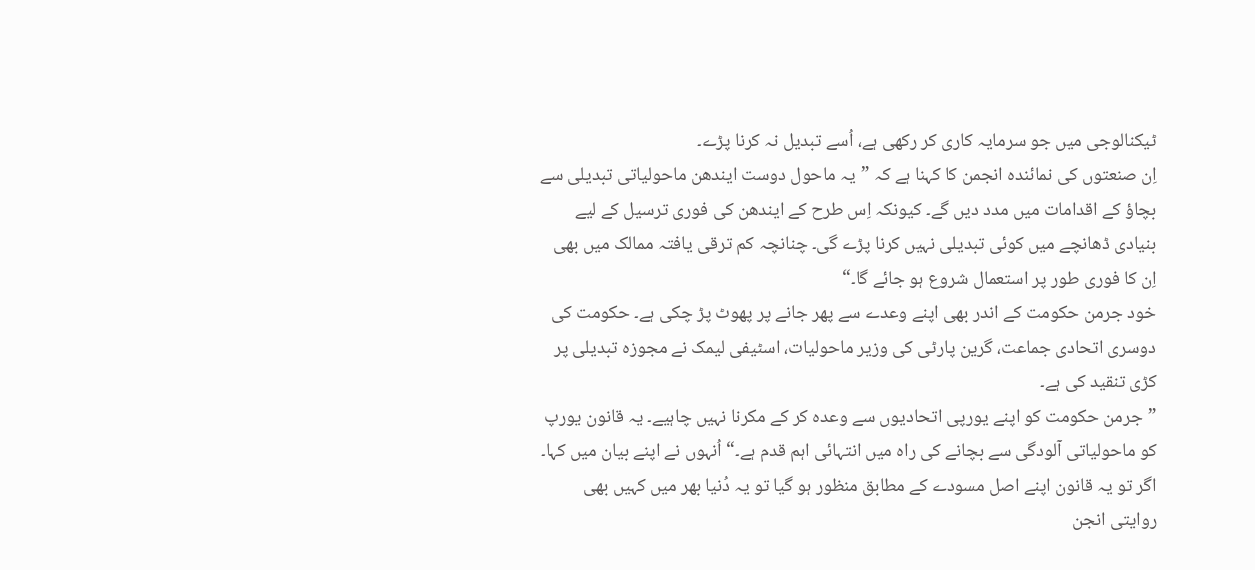ٹیکنالوجی میں جو سرمایہ کاری کر رکھی ہے، اُسے تبدیل نہ کرنا پڑے۔
اِن صنعتوں کی نمائندہ انجمن کا کہنا ہے کہ ”یہ ماحول دوست ایندھن ماحولیاتی تبدیلی سے بچاؤ کے اقدامات میں مدد دیں گے۔ کیونکہ اِس طرح کے ایندھن کی فوری ترسیل کے لیے بنیادی ڈھانچے میں کوئی تبدیلی نہیں کرنا پڑے گی۔ چنانچہ کم ترقی یافتہ ممالک میں بھی اِن کا فوری طور پر استعمال شروع ہو جائے گا۔“
خود جرمن حکومت کے اندر بھی اپنے وعدے سے پھر جانے پر پھوٹ پڑ چکی ہے۔ حکومت کی دوسری اتحادی جماعت، گرین پارٹی کی وزیر ماحولیات، اسٹیفی لیمک نے مجوزہ تبدیلی پر کڑی تنقید کی ہے۔
”جرمن حکومت کو اپنے یورپی اتحادیوں سے وعدہ کر کے مکرنا نہیں چاہیے۔ یہ قانون یورپ کو ماحولیاتی آلودگی سے بچانے کی راہ میں انتہائی اہم قدم ہے۔“ اُنہوں نے اپنے بیان میں کہا۔
اگر تو یہ قانون اپنے اصل مسودے کے مطابق منظور ہو گیا تو یہ دُنیا بھر میں کہیں بھی روایتی انجن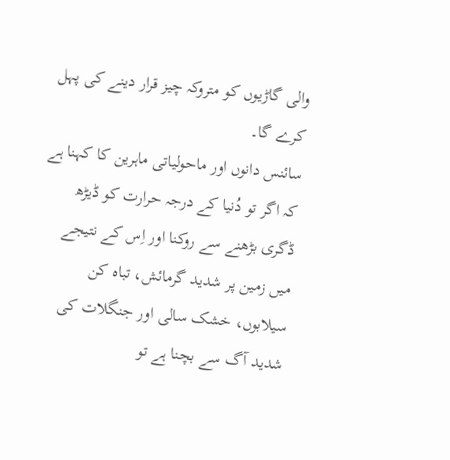والی گاڑیوں کو متروکہ چیز قرار دینے کی پہل کرے گا۔
سائنس دانوں اور ماحولیاتی ماہرین کا کہنا ہے کہ اگر تو دُنیا کے درجہ حرارت کو ڈیڑھ ڈگری بڑھنے سے روکنا اور اِس کے نتیجے میں زمین پر شدید گرمائش، تباہ کن سیلابوں، خشک سالی اور جنگلات کی شدید آگ سے بچنا ہے تو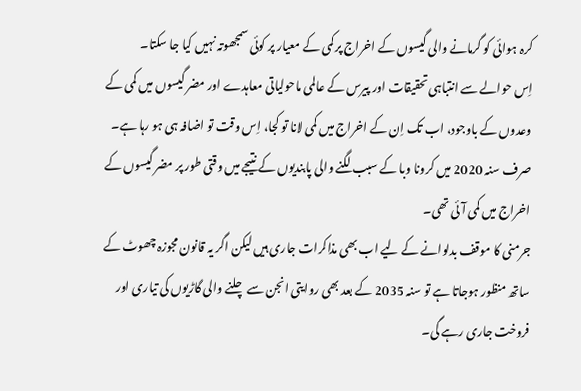کرہ ہوائی کو گرمانے والی گیسوں کے اخراج پر کمی کے معیار پر کوئی سمجھوتہ نہیں کیا جا سکتا۔
اِس حوالے سے انتباہی تحقیقات اور پیرس کے عالمی ماحولیاتی معاہدے اور مضر گیسوں میں کمی کے وعدوں کے باوجود، اب تک اِن کے اخراج میں کمی لانا تو کجا، اِس وقت تو اضافہ ہی ہو رہا ہے۔ صرف سنہ 2020 میں کرونا وبا کے سبب لگنے والی پابندیوں کے نتیجے میں وقتی طور پر مضر گیسوں کے اخراج میں کمی آئی تھی۔
جرمنی کا موقف بدلوانے کے لیے اب بھی مذاکرات جاری ہیں لیکن اگر یہ قانون مجوزہ چھوٹ کے ساتھ منظور ہوجاتا ہے تو سنہ 2035 کے بعد بھی روایتی انجن سے چلنے والی گاڑیوں کی تیاری اور فروخت جاری رہے گی۔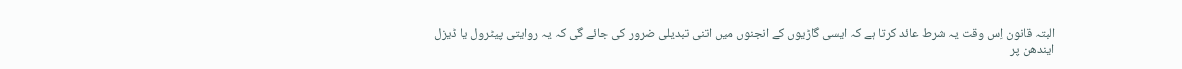البتہ قانون اِس وقت یہ شرط عائد کرتا ہے کہ ایسی گاڑیوں کے انجنوں میں اتنی تبدیلی ضرور کی جائے گی کہ یہ روایتی پیٹرول یا ڈیزل ایندھن پر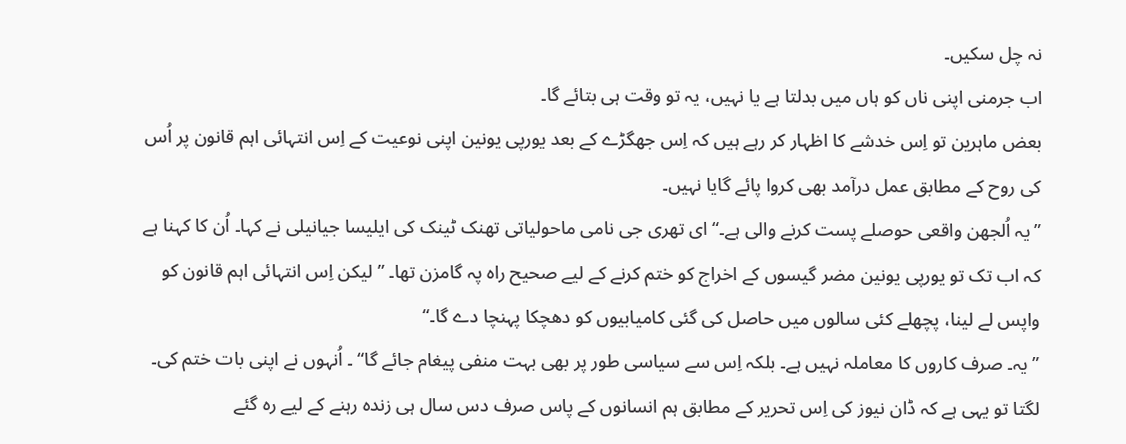نہ چل سکیں۔
اب جرمنی اپنی ناں کو ہاں میں بدلتا ہے یا نہیں، یہ تو وقت ہی بتائے گا۔
بعض ماہرین تو اِس خدشے کا اظہار کر رہے ہیں کہ اِس جھگڑے کے بعد یورپی یونین اپنی نوعیت کے اِس انتہائی اہم قانون پر اُس کی روح کے مطابق عمل درآمد بھی کروا پائے گایا نہیں۔
”یہ اُلجھن واقعی حوصلے پست کرنے والی ہے۔“ ای تھری جی نامی ماحولیاتی تھنک ٹینک کی ایلیسا جیانیلی نے کہا۔ اُن کا کہنا ہے کہ اب تک تو یورپی یونین مضر گیسوں کے اخراج کو ختم کرنے کے لیے صحیح راہ پہ گامزن تھا۔ ”لیکن اِس انتہائی اہم قانون کو واپس لے لینا، پچھلے کئی سالوں میں حاصل کی گئی کامیابیوں کو دھچکا پہنچا دے گا۔“
”یہ۔ صرف کاروں کا معاملہ نہیں ہے۔ بلکہ اِس سے سیاسی طور پر بھی بہت منفی پیغام جائے گا“ ۔ اُنہوں نے اپنی بات ختم کی۔
لگتا تو یہی ہے کہ ڈان نیوز کی اِس تحریر کے مطابق ہم انسانوں کے پاس صرف دس سال ہی زندہ رہنے کے لیے رہ گئے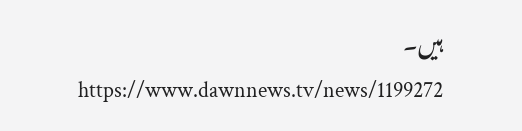ہیں۔
https://www.dawnnews.tv/news/1199272